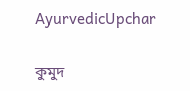AyurvedicUpchar

কুমুদ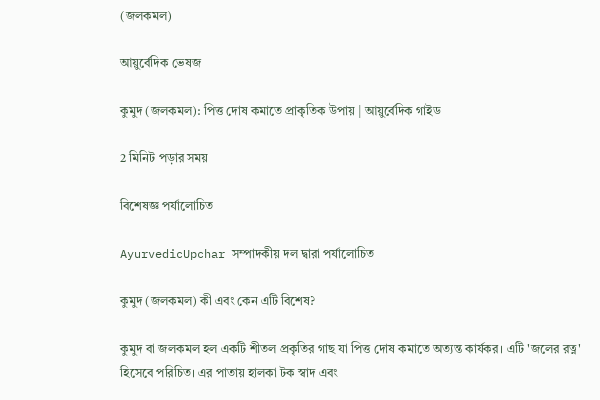(জলকমল)

আয়ুর্বেদিক ভেষজ

কুমুদ (জলকমল): পিত্ত দোষ কমাতে প্রাকৃতিক উপায় | আয়ুর্বেদিক গাইড

2 মিনিট পড়ার সময়

বিশেষজ্ঞ পর্যালোচিত

AyurvedicUpchar সম্পাদকীয় দল দ্বারা পর্যালোচিত

কুমুদ (জলকমল) কী এবং কেন এটি বিশেষ?

কুমুদ বা জলকমল হল একটি শীতল প্রকৃতির গাছ যা পিত্ত দোষ কমাতে অত্যন্ত কার্যকর। এটি 'জলের রত্ন' হিসেবে পরিচিত। এর পাতায় হালকা টক স্বাদ এবং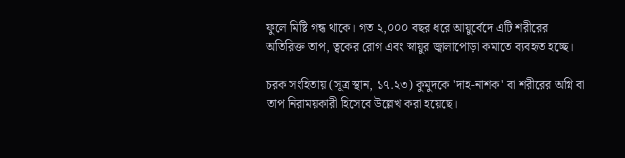ফুলে মিষ্টি গন্ধ থাকে। গত ২,০০০ বছর ধরে আয়ুর্বেদে এটি শরীরের অতিরিক্ত তাপ, ত্বকের রোগ এবং স্নায়ুর জ্বালাপোড়া কমাতে ব্যবহৃত হচ্ছে।

চরক সংহিতায় (সূত্র স্থান, ১৭.২৩) কুমুদকে 'দাহ-নাশক' বা শরীরের অগ্নি বা তাপ নিরাময়কারী হিসেবে উল্লেখ করা হয়েছে।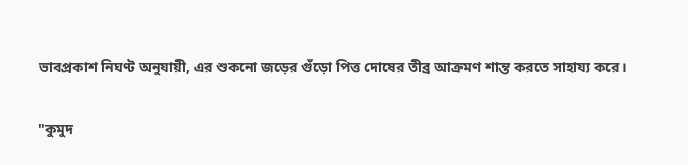ভাবপ্রকাশ নিঘণ্ট অনুযায়ী, এর শুকনো জড়ের গুঁড়ো পিত্ত দোষের তীব্র আক্রমণ শান্ত করতে সাহায্য করে।

"কুমুদ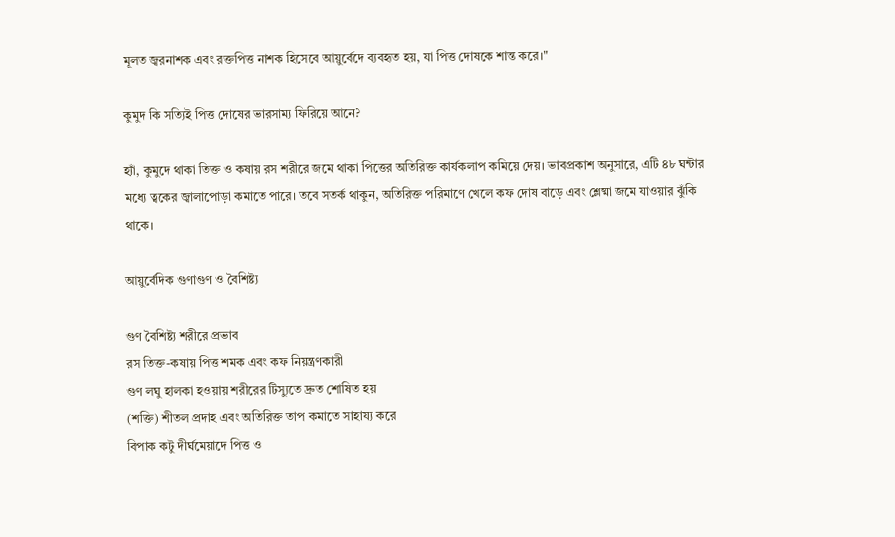মূলত জ্বরনাশক এবং রক্তপিত্ত নাশক হিসেবে আয়ুর্বেদে ব্যবহৃত হয়, যা পিত্ত দোষকে শান্ত করে।"

কুমুদ কি সত্যিই পিত্ত দোষের ভারসাম্য ফিরিয়ে আনে?

হ্যাঁ, কুমুদে থাকা তিক্ত ও কষায় রস শরীরে জমে থাকা পিত্তের অতিরিক্ত কার্যকলাপ কমিয়ে দেয়। ভাবপ্রকাশ অনুসারে, এটি ৪৮ ঘন্টার মধ্যে ত্বকের জ্বালাপোড়া কমাতে পারে। তবে সতর্ক থাকুন, অতিরিক্ত পরিমাণে খেলে কফ দোষ বাড়ে এবং শ্লেষ্মা জমে যাওয়ার ঝুঁকি থাকে।

আয়ুর্বেদিক গুণাগুণ ও বৈশিষ্ট্য

গুণ বৈশিষ্ট্য শরীরে প্রভাব
রস তিক্ত-কষায় পিত্ত শমক এবং কফ নিয়ন্ত্রণকারী
গুণ লঘু হালকা হওয়ায় শরীরের টিস্যুতে দ্রুত শোষিত হয়
(শক্তি) শীতল প্রদাহ এবং অতিরিক্ত তাপ কমাতে সাহায্য করে
বিপাক কটু দীর্ঘমেয়াদে পিত্ত ও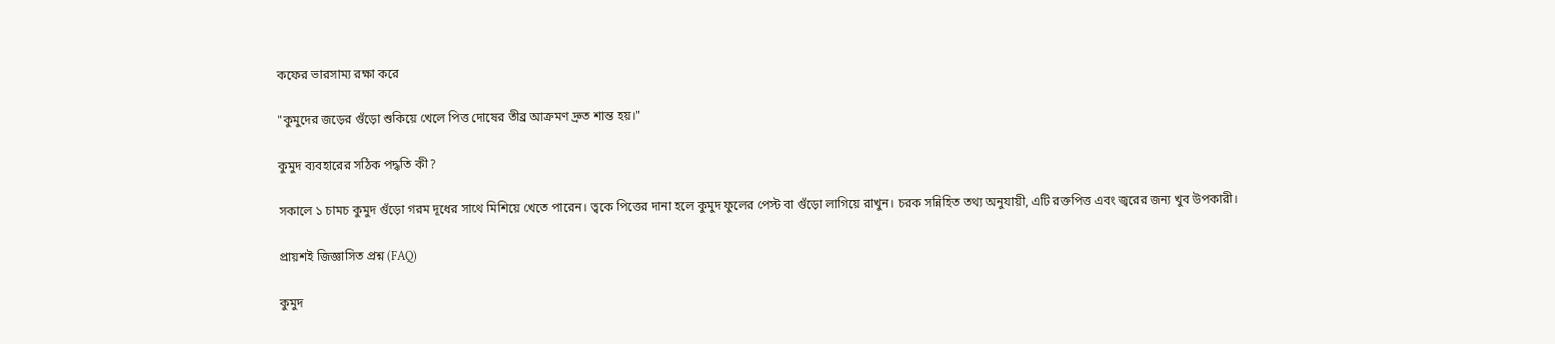কফের ভারসাম্য রক্ষা করে

"কুমুদের জড়ের গুঁড়ো শুকিয়ে খেলে পিত্ত দোষের তীব্র আক্রমণ দ্রুত শান্ত হয়।"

কুমুদ ব্যবহারের সঠিক পদ্ধতি কী?

সকালে ১ চামচ কুমুদ গুঁড়ো গরম দূধের সাথে মিশিয়ে খেতে পারেন। ত্বকে পিত্তের দানা হলে কুমুদ ফুলের পেস্ট বা গুঁড়ো লাগিয়ে রাখুন। চরক সন্নিহিত তথ্য অনুযায়ী, এটি রক্তপিত্ত এবং জ্বরের জন্য খুব উপকারী।

প্রায়শই জিজ্ঞাসিত প্রশ্ন (FAQ)

কুমুদ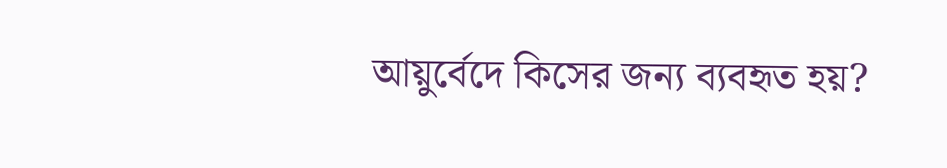আয়ুর্বেদে কিসের জন্য ব্যবহৃত হয়?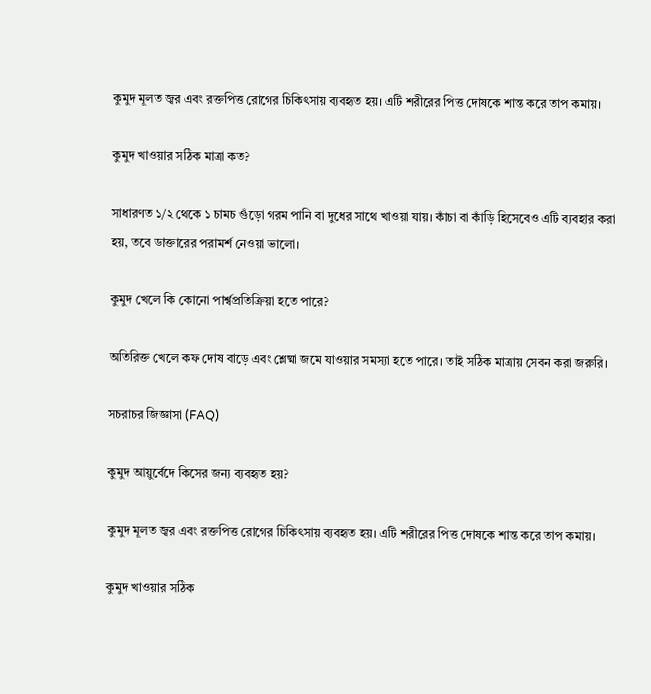কুমুদ মূলত জ্বর এবং রক্তপিত্ত রোগের চিকিৎসায় ব্যবহৃত হয়। এটি শরীরের পিত্ত দোষকে শান্ত করে তাপ কমায়।

কুমুদ খাওয়ার সঠিক মাত্রা কত?

সাধারণত ১/২ থেকে ১ চামচ গুঁড়ো গরম পানি বা দুধের সাথে খাওয়া যায়। কাঁচা বা কাঁড়ি হিসেবেও এটি ব্যবহার করা হয়, তবে ডাক্তারের পরামর্শ নেওয়া ভালো।

কুমুদ খেলে কি কোনো পার্শ্বপ্রতিক্রিয়া হতে পারে?

অতিরিক্ত খেলে কফ দোষ বাড়ে এবং শ্লেষ্মা জমে যাওয়ার সমস্যা হতে পারে। তাই সঠিক মাত্রায় সেবন করা জরুরি।

সচরাচর জিজ্ঞাসা (FAQ)

কুমুদ আয়ুর্বেদে কিসের জন্য ব্যবহৃত হয়?

কুমুদ মূলত জ্বর এবং রক্তপিত্ত রোগের চিকিৎসায় ব্যবহৃত হয়। এটি শরীরের পিত্ত দোষকে শান্ত করে তাপ কমায়।

কুমুদ খাওয়ার সঠিক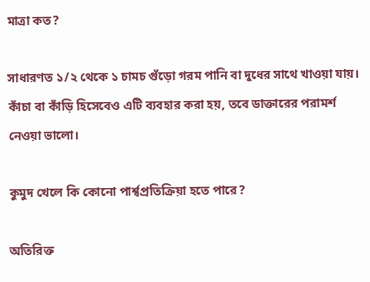মাত্রা কত?

সাধারণত ১/২ থেকে ১ চামচ গুঁড়ো গরম পানি বা দুধের সাথে খাওয়া যায়। কাঁচা বা কাঁড়ি হিসেবেও এটি ব্যবহার করা হয়, তবে ডাক্তারের পরামর্শ নেওয়া ভালো।

কুমুদ খেলে কি কোনো পার্শ্বপ্রতিক্রিয়া হতে পারে?

অতিরিক্ত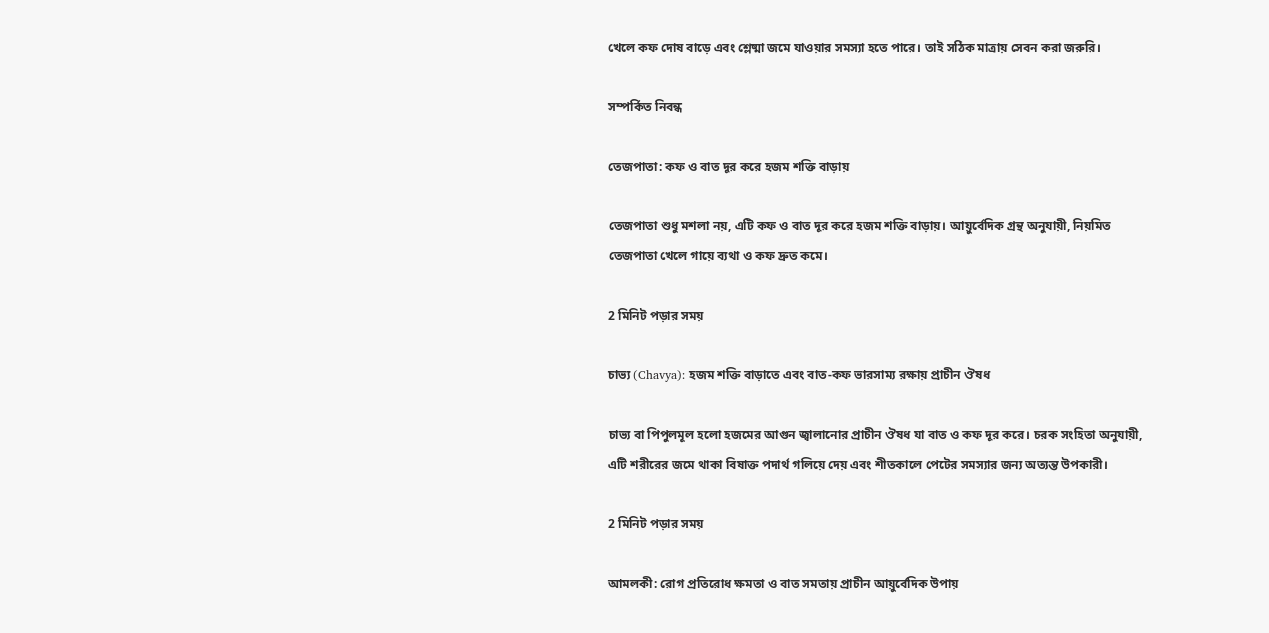খেলে কফ দোষ বাড়ে এবং শ্লেষ্মা জমে যাওয়ার সমস্যা হতে পারে। তাই সঠিক মাত্রায় সেবন করা জরুরি।

সম্পর্কিত নিবন্ধ

তেজপাতা: কফ ও বাত দূর করে হজম শক্তি বাড়ায়

তেজপাতা শুধু মশলা নয়, এটি কফ ও বাত দূর করে হজম শক্তি বাড়ায়। আয়ুর্বেদিক গ্রন্থ অনুযায়ী, নিয়মিত তেজপাতা খেলে গায়ে ব্যথা ও কফ দ্রুত কমে।

2 মিনিট পড়ার সময়

চাভ্য (Chavya): হজম শক্তি বাড়াতে এবং বাত-কফ ভারসাম্য রক্ষায় প্রাচীন ঔষধ

চাভ্য বা পিপুলমূল হলো হজমের আগুন জ্বালানোর প্রাচীন ঔষধ যা বাত ও কফ দূর করে। চরক সংহিতা অনুযায়ী, এটি শরীরের জমে থাকা বিষাক্ত পদার্থ গলিয়ে দেয় এবং শীতকালে পেটের সমস্যার জন্য অত্যন্ত উপকারী।

2 মিনিট পড়ার সময়

আমলকী: রোগ প্রতিরোধ ক্ষমতা ও বাত সমতায় প্রাচীন আয়ুর্বেদিক উপায়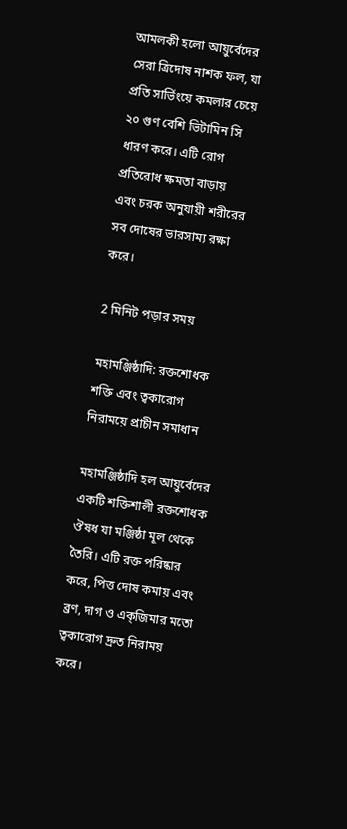আমলকী হলো আয়ুর্বেদের সেরা ত্রিদোষ নাশক ফল, যা প্রতি সার্ভিংয়ে কমলার চেয়ে ২০ গুণ বেশি ভিটামিন সি ধারণ করে। এটি রোগ প্রতিরোধ ক্ষমতা বাড়ায় এবং চরক অনুযায়ী শরীরের সব দোষের ভারসাম্য রক্ষা করে।

2 মিনিট পড়ার সময়

মহামঞ্জিষ্ঠাদি: রক্তশোধক শক্তি এবং ত্বকারোগ নিরাময়ে প্রাচীন সমাধান

মহামঞ্জিষ্ঠাদি হল আয়ুর্বেদের একটি শক্তিশালী রক্তশোধক ঔষধ যা মঞ্জিষ্ঠা মূল থেকে তৈরি। এটি রক্ত পরিষ্কার করে, পিত্ত দোষ কমায় এবং ব্রণ, দাগ ও এক্জিমার মতো ত্বকারোগ দ্রুত নিরাময় করে।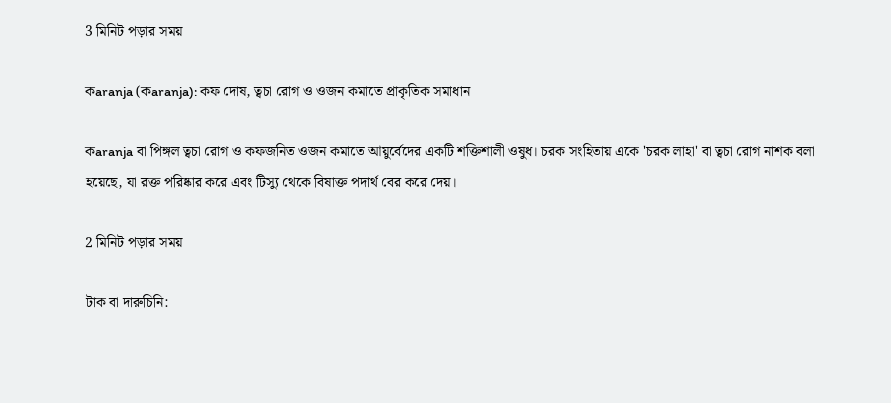3 মিনিট পড়ার সময়

কaranja (কaranja): কফ দোষ, ত্বচা রোগ ও ওজন কমাতে প্রাকৃতিক সমাধান

কaranja বা পিঙ্গল ত্বচা রোগ ও কফজনিত ওজন কমাতে আয়ুর্বেদের একটি শক্তিশালী ওষুধ। চরক সংহিতায় একে 'চরক লাহা' বা ত্বচা রোগ নাশক বলা হয়েছে, যা রক্ত পরিষ্কার করে এবং টিস্যু থেকে বিষাক্ত পদার্থ বের করে দেয়।

2 মিনিট পড়ার সময়

টাক বা দারুচিনি: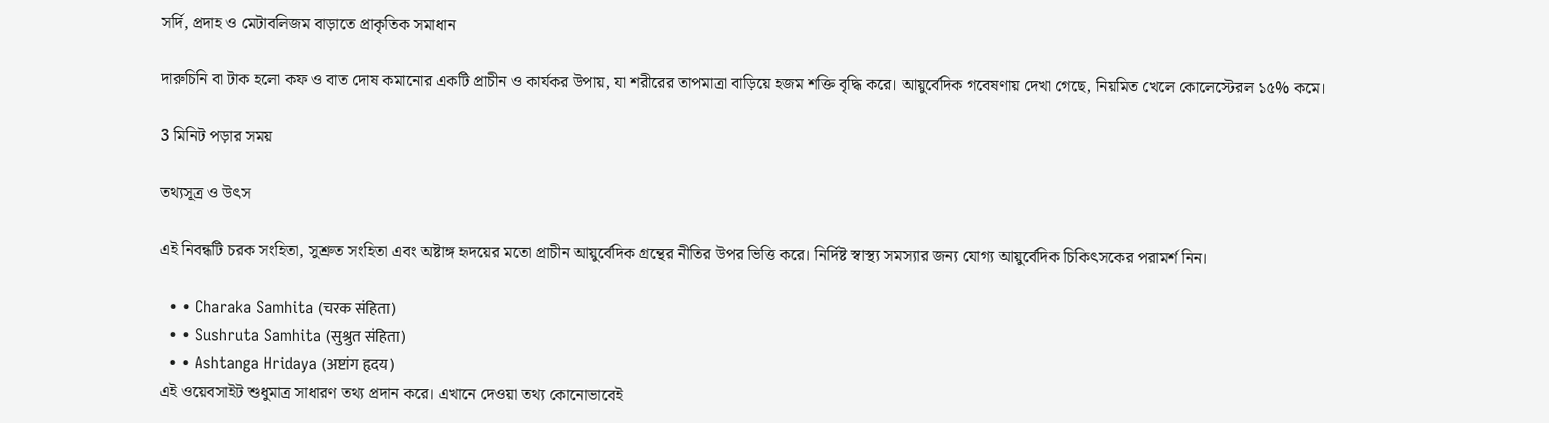সর্দি, প্রদাহ ও মেটাবলিজম বাড়াতে প্রাকৃতিক সমাধান

দারুচিনি বা টাক হলো কফ ও বাত দোষ কমানোর একটি প্রাচীন ও কার্যকর উপায়, যা শরীরের তাপমাত্রা বাড়িয়ে হজম শক্তি বৃদ্ধি করে। আয়ুর্বেদিক গবেষণায় দেখা গেছে, নিয়মিত খেলে কোলেস্টেরল ১৫% কমে।

3 মিনিট পড়ার সময়

তথ্যসূত্র ও উৎস

এই নিবন্ধটি চরক সংহিতা, সুশ্রুত সংহিতা এবং অষ্টাঙ্গ হৃদয়ের মতো প্রাচীন আয়ুর্বেদিক গ্রন্থের নীতির উপর ভিত্তি করে। নির্দিষ্ট স্বাস্থ্য সমস্যার জন্য যোগ্য আয়ুর্বেদিক চিকিৎসকের পরামর্শ নিন।

  • • Charaka Samhita (चरक संहिता)
  • • Sushruta Samhita (सुश्रुत संहिता)
  • • Ashtanga Hridaya (अष्टांग हृदय)
এই ওয়েবসাইট শুধুমাত্র সাধারণ তথ্য প্রদান করে। এখানে দেওয়া তথ্য কোনোভাবেই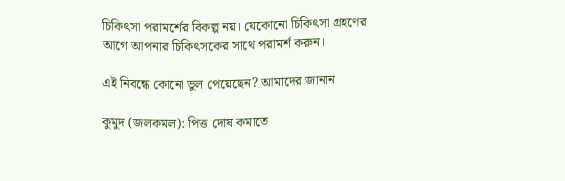চিকিৎসা পরামর্শের বিকল্প নয়। যেকোনো চিকিৎসা গ্রহণের আগে আপনার চিকিৎসকের সাথে পরামর্শ করুন।

এই নিবন্ধে কোনো ভুল পেয়েছেন? আমাদের জানান

কুমুদ (জলকমল): পিত্ত দোষ কমাতে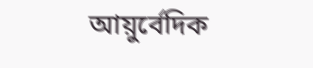আয়ুর্বেদিক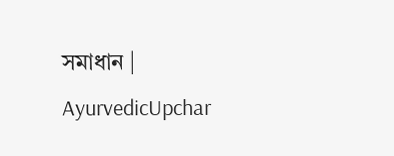সমাধান | AyurvedicUpchar